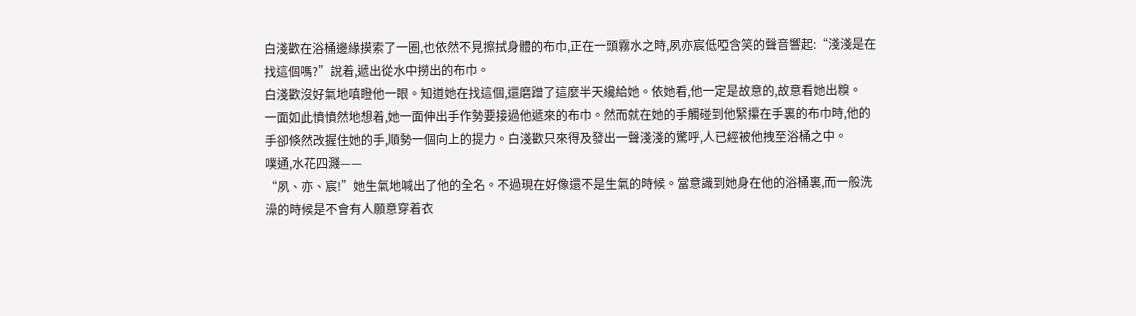白淺歡在浴桶邊緣摸索了一圈,也依然不見擦拭身體的布巾,正在一頭霧水之時,夙亦宸低啞含笑的聲音響起:“淺淺是在找這個嗎?”說着,遞出從水中撈出的布巾。
白淺歡沒好氣地嗔瞪他一眼。知道她在找這個,還磨蹭了這麼半天纔給她。依她看,他一定是故意的,故意看她出糗。
一面如此憤憤然地想着,她一面伸出手作勢要接過他遞來的布巾。然而就在她的手觸碰到他緊攥在手裏的布巾時,他的手卻倏然改握住她的手,順勢一個向上的提力。白淺歡只來得及發出一聲淺淺的驚呼,人已經被他拽至浴桶之中。
噗通,水花四濺——
“夙、亦、宸!”她生氣地喊出了他的全名。不過現在好像還不是生氣的時候。當意識到她身在他的浴桶裏,而一般洗澡的時候是不會有人願意穿着衣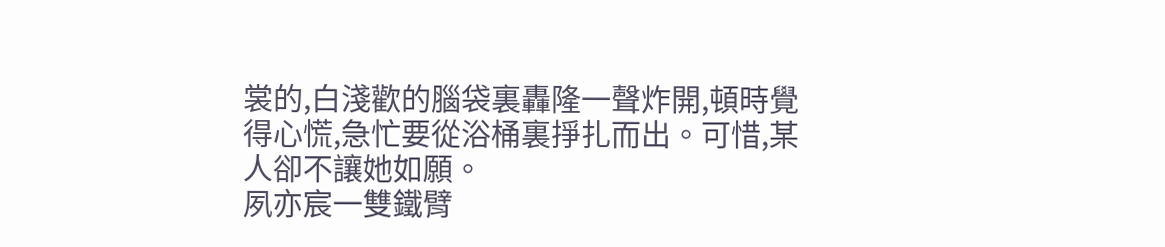裳的,白淺歡的腦袋裏轟隆一聲炸開,頓時覺得心慌,急忙要從浴桶裏掙扎而出。可惜,某人卻不讓她如願。
夙亦宸一雙鐵臂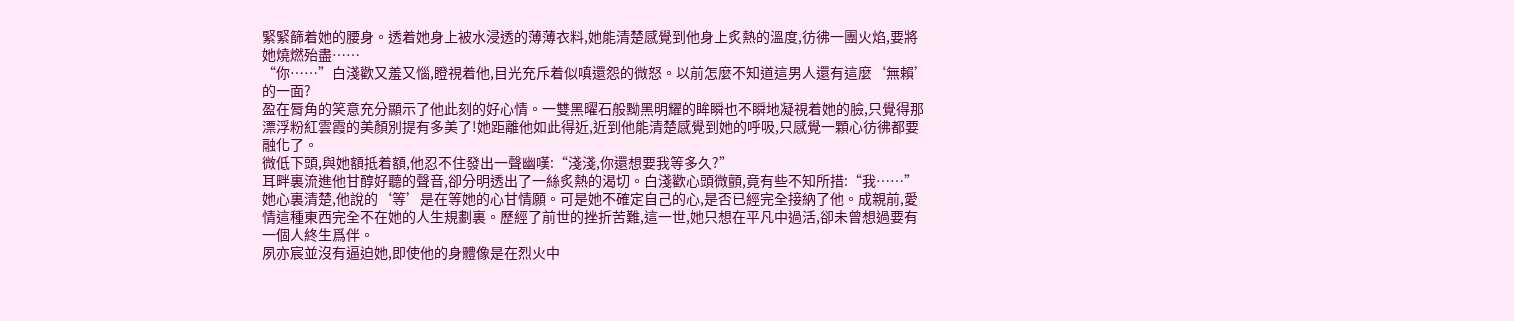緊緊篩着她的腰身。透着她身上被水浸透的薄薄衣料,她能清楚感覺到他身上炙熱的溫度,彷彿一團火焰,要將她燒燃殆盡……
“你……”白淺歡又羞又惱,瞪視着他,目光充斥着似嗔還怨的微怒。以前怎麼不知道這男人還有這麼‘無賴’的一面?
盈在脣角的笑意充分顯示了他此刻的好心情。一雙黑曜石般黝黑明耀的眸瞬也不瞬地凝視着她的臉,只覺得那漂浮粉紅雲霞的美顏別提有多美了!她距離他如此得近,近到他能清楚感覺到她的呼吸,只感覺一顆心彷彿都要融化了。
微低下頭,與她額抵着額,他忍不住發出一聲幽嘆:“淺淺,你還想要我等多久?”
耳畔裏流進他甘醇好聽的聲音,卻分明透出了一絲炙熱的渴切。白淺歡心頭微顫,竟有些不知所措:“我……”
她心裏清楚,他說的‘等’是在等她的心甘情願。可是她不確定自己的心,是否已經完全接納了他。成親前,愛情這種東西完全不在她的人生規劃裏。歷經了前世的挫折苦難,這一世,她只想在平凡中過活,卻未曾想過要有一個人終生爲伴。
夙亦宸並沒有逼迫她,即使他的身體像是在烈火中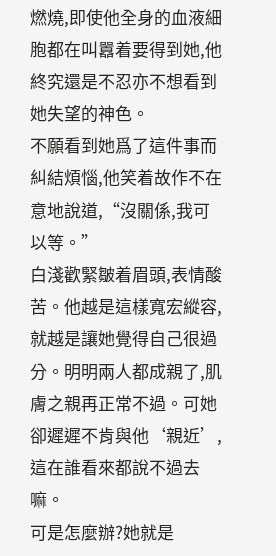燃燒,即使他全身的血液細胞都在叫囂着要得到她,他終究還是不忍亦不想看到她失望的神色。
不願看到她爲了這件事而糾結煩惱,他笑着故作不在意地說道,“沒關係,我可以等。”
白淺歡緊皺着眉頭,表情酸苦。他越是這樣寬宏縱容,就越是讓她覺得自己很過分。明明兩人都成親了,肌膚之親再正常不過。可她卻遲遲不肯與他‘親近’,這在誰看來都說不過去嘛。
可是怎麼辦?她就是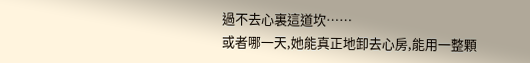過不去心裏這道坎……
或者哪一天,她能真正地卸去心房,能用一整顆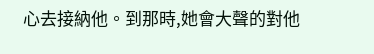心去接納他。到那時,她會大聲的對他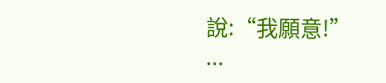說:“我願意!”
...